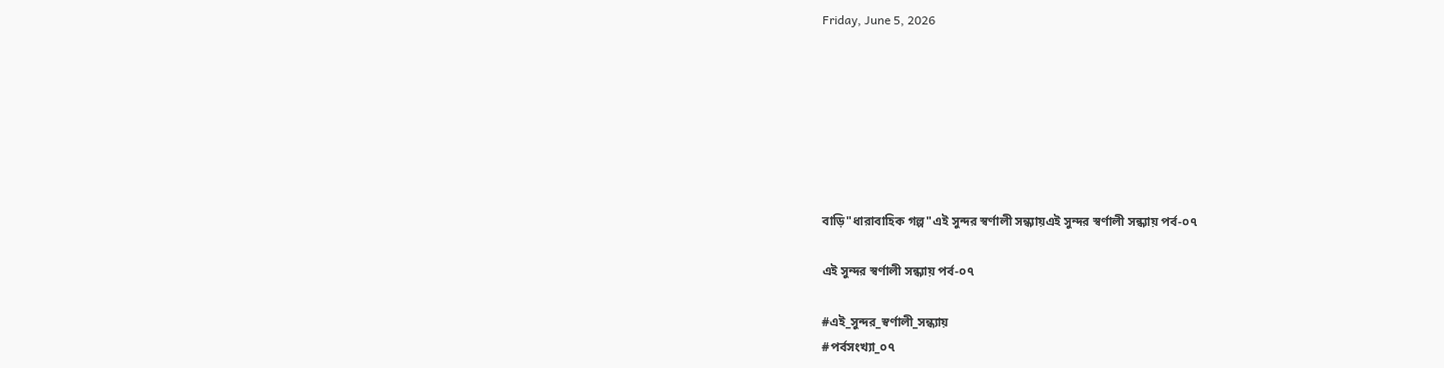Friday, June 5, 2026







বাড়ি"ধারাবাহিক গল্প"এই সুন্দর স্বর্ণালী সন্ধ্যায়এই সুন্দর স্বর্ণালী সন্ধ্যায় পর্ব-০৭

এই সুন্দর স্বর্ণালী সন্ধ্যায় পর্ব-০৭

#এই_সুন্দর_স্বর্ণালী_সন্ধ্যায়
#পর্বসংখ্যা_০৭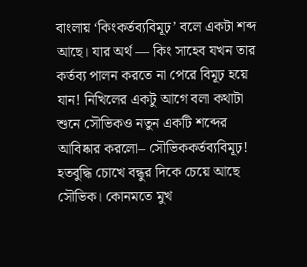বাংলায় ‘কিংকর্তব্যবিমূঢ়’ বলে একটা শব্দ আছে। যার অর্থ — কিং সাহেব যখন তার কর্তব্য পালন করতে না পেরে বিমূঢ় হয়ে যান! নিখিলের একটু আগে বলা কথাটা শুনে সৌভিকও নতুন একটি শব্দের আবিষ্কার করলো– সৌভিককর্তব্যবিমূঢ়!
হতবুদ্ধি চোখে বন্ধুর দিকে চেয়ে আছে সৌভিক। কোনমতে মুখ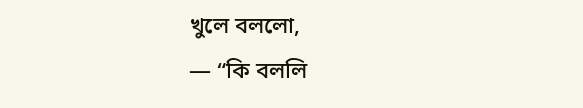খুলে বললো,
— “কি বললি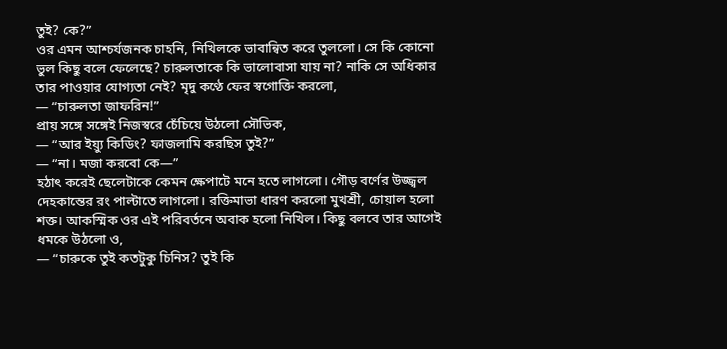তুই? কে?”
ওর এমন আশ্চর্যজনক চাহনি, নিখিলকে ভাবান্বিত করে তুললো। সে কি কোনো ভুল কিছু বলে ফেলেছে? চারুলতাকে কি ভালোবাসা যায় না? নাকি সে অধিকার তার পাওয়ার যোগ্যতা নেই? মৃদু কণ্ঠে ফের স্বগোক্তি করলো,
— “চারুলতা জাফরিন!”
প্রায় সঙ্গে সঙ্গেই নিজস্বরে চেঁচিয়ে উঠলো সৌভিক,
— “আর ইয়্যু কিডিং? ফাজলামি করছিস তুই?”
— “না। মজা করবো কে—”
হঠাৎ করেই ছেলেটাকে কেমন ক্ষেপাটে মনে হতে লাগলো। গৌড় বর্ণের উজ্জ্বল দেহকান্তের রং পাল্টাতে লাগলো। রক্তিমাভা ধারণ করলো মুখশ্রী, চোয়াল হলো শক্ত। আকস্মিক ওর এই পরিবর্তনে অবাক হলো নিখিল। কিছু বলবে তার আগেই ধমকে উঠলো ও,
— “চারুকে তুই কতটুকু চিনিস? তুই কি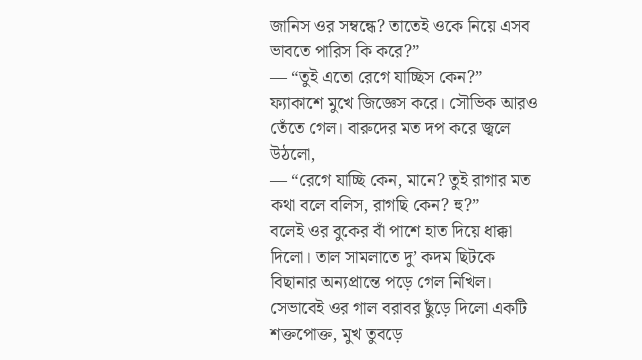জানিস ওর সম্বন্ধে? তাতেই ওকে নিয়ে এসব ভাবতে পারিস কি করে?”
— “তুই এতো রেগে যাচ্ছিস কেন?”
ফ্যাকাশে মুখে জিজ্ঞেস করে। সৌভিক আরও তেঁতে গেল। বারুদের মত দপ করে জ্বলে উঠলো,
— “রেগে যাচ্ছি কেন, মানে? তুই রাগার মত কথা বলে বলিস, রাগছি কেন? হু?”
বলেই ওর বুকের বাঁ পাশে হাত দিয়ে ধাক্কা দিলো। তাল সামলাতে দু’ কদম ছিটকে বিছানার অন্যপ্রান্তে পড়ে গেল নিখিল। সেভাবেই ওর গাল বরাবর ছুঁড়ে দিলো একটি শক্তপোক্ত, মুখ তুবড়ে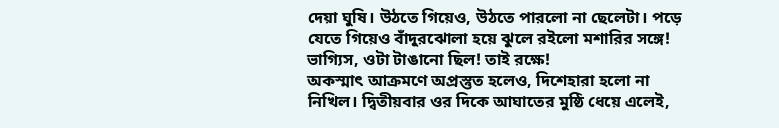দেয়া ঘুষি। উঠতে গিয়েও, উঠতে পারলো না ছেলেটা। পড়ে যেতে গিয়েও বাঁদুরঝোলা হয়ে ঝুলে রইলো মশারির সঙ্গে! ভাগ্যিস, ওটা টাঙানো ছিল! তাই রক্ষে!
অকস্মাৎ আক্রমণে অপ্রস্তুত হলেও, দিশেহারা হলো না নিখিল। দ্বিতীয়বার ওর দিকে আঘাতের মুষ্ঠি ধেয়ে এলেই,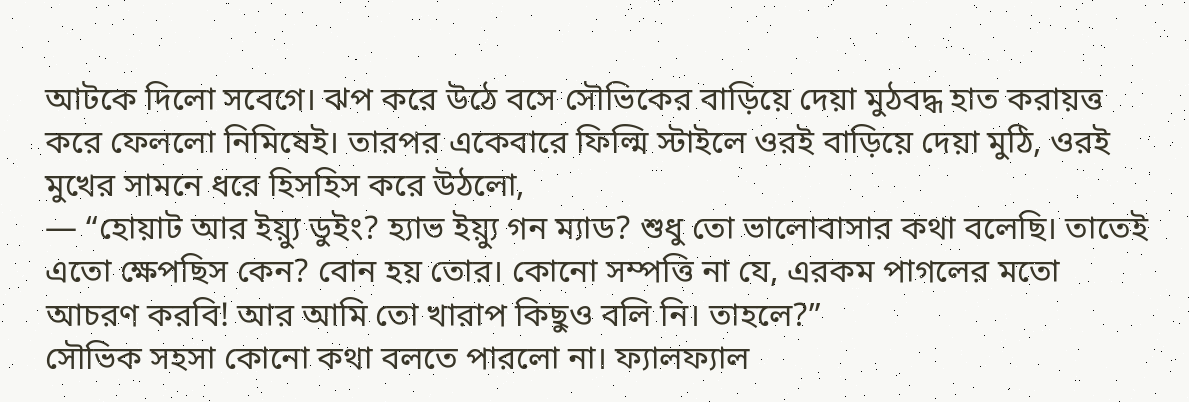আটকে দিলো সবেগে। ঝপ করে উঠে বসে সৌভিকের বাড়িয়ে দেয়া মুঠবদ্ধ হাত করায়ত্ত করে ফেললো নিমিষেই। তারপর একেবারে ফিল্মি স্টাইলে ওরই বাড়িয়ে দেয়া মুঠি, ওরই মুখের সামনে ধরে হিসহিস করে উঠলো,
— “হোয়াট আর ইয়্যু ডুইং? হ্যাভ ইয়্যু গন ম্যাড? শুধু তো ভালোবাসার কথা বলেছি। তাতেই এতো ক্ষেপছিস কেন? বোন হয় তোর। কোনো সম্পত্তি না যে, এরকম পাগলের মতো আচরণ করবি! আর আমি তো খারাপ কিছুও বলি নি। তাহলে?”
সৌভিক সহসা কোনো কথা বলতে পারলো না। ফ্যালফ্যাল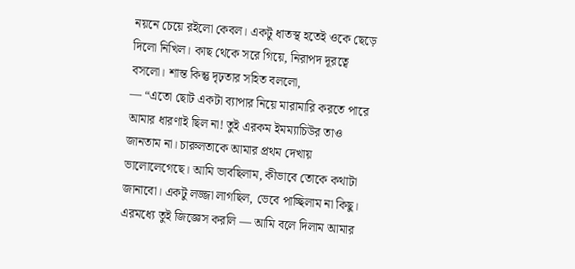নয়নে চেয়ে রইলো কেবল। একটু ধাতস্থ হতেই ওকে ছেড়ে দিলো নিখিল। কাছ থেকে সরে গিয়ে, নিরাপদ দূরত্বে বসলো। শান্ত কিন্তু দৃঢ়তার সহিত বললো,
— “এতো ছোট একটা ব্যাপার নিয়ে মারামারি করতে পারে আমার ধারণাই ছিল না! তুই এরকম ইমম্যাচিউর তাও জানতাম না। চারুলতাকে আমার প্রথম দেখায় ভালোলেগেছে। আমি ভাবছিলাম, কীভাবে তোকে কথাটা জানাবো। একটু লজ্জা লাগছিল, ভেবে পাচ্ছিলাম না কিছু। এরমধ্যে তুই জিজ্ঞেস করলি — আমি বলে দিলাম আমার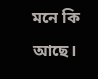মনে কি আছে।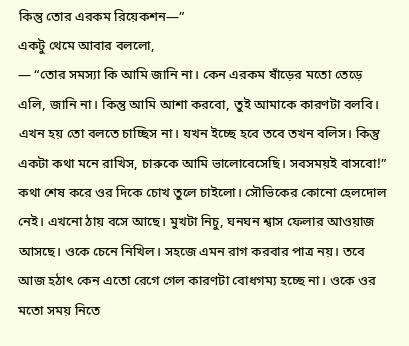কিন্তু তোর এরকম রিয়েকশন—”
একটু থেমে আবার বললো,
— “তোর সমস্যা কি আমি জানি না। কেন এরকম ষাঁড়ের মতো তেড়ে এলি, জানি না। কিন্তু আমি আশা করবো, তুই আমাকে কারণটা বলবি। এখন হয় তো বলতে চাচ্ছিস না। যখন ইচ্ছে হবে তবে তখন বলিস। কিন্তু একটা কথা মনে রাখিস, চারুকে আমি ভালোবেসেছি। সবসময়ই বাসবো!”
কথা শেষ করে ওর দিকে চোখ তুলে চাইলো। সৌভিকের কোনো হেলদোল নেই। এখনো ঠায় বসে আছে। মুখটা নিচু, ঘনঘন শ্বাস ফেলার আওয়াজ আসছে। ওকে চেনে নিখিল। সহজে এমন রাগ করবার পাত্র নয়। তবে আজ হঠাৎ কেন এতো রেগে গেল কারণটা বোধগম্য হচ্ছে না। ওকে ওর মতো সময় নিতে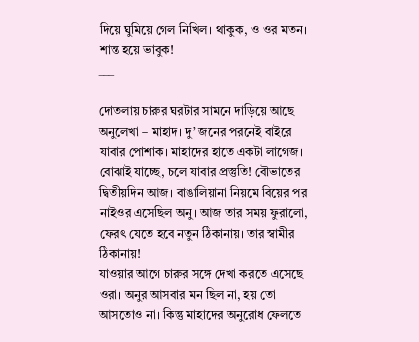দিয়ে ঘুমিয়ে গেল নিখিল। থাকুক, ও ওর মতন। শান্ত হয়ে ভাবুক!
___

দোতলায় চারুর ঘরটার সামনে দাড়িয়ে আছে অনুলেখা – মাহাদ। দু’ জনের পরনেই বাইরে যাবার পোশাক। মাহাদের হাতে একটা লাগেজ। বোঝাই যাচ্ছে, চলে যাবার প্রস্তুতি! বৌভাতের দ্বিতীয়দিন আজ। বাঙালিয়ানা নিয়মে বিয়ের পর নাইওর এসেছিল অনু। আজ তার সময় ফুরালো, ফেরৎ যেতে হবে নতুন ঠিকানায়। তার স্বামীর ঠিকানায়!
যাওয়ার আগে চারুর সঙ্গে দেখা করতে এসেছে ওরা। অনুর আসবার মন ছিল না, হয় তো আসতোও না। কিন্তু মাহাদের অনুরোধ ফেলতে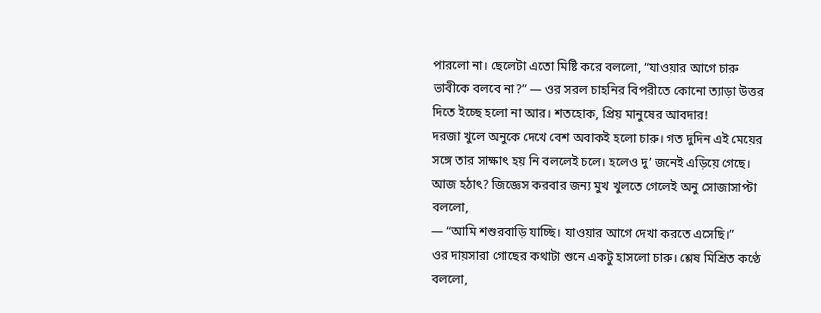পারলো না। ছেলেটা এতো মিষ্টি করে বললো, “যাওয়ার আগে চারু ভাবীকে বলবে না?” — ওর সরল চাহনির বিপরীতে কোনো ত্যাড়া উত্তর দিতে ইচ্ছে হলো না আর। শতহোক, প্রিয় মানুষের আবদার!
দরজা খুলে অনুকে দেখে বেশ অবাকই হলো চারু। গত দুদিন এই মেয়ের সঙ্গে তার সাক্ষাৎ হয় নি বললেই চলে। হলেও দু’ জনেই এড়িয়ে গেছে। আজ হঠাৎ? জিজ্ঞেস করবার জন্য মুখ খুলতে গেলেই অনু সোজাসাপ্টা বললো,
— “আমি শশুরবাড়ি যাচ্ছি। যাওয়ার আগে দেখা করতে এসেছি।”
ওর দায়সারা গোছের কথাটা শুনে একটু হাসলো চারু। শ্লেষ মিশ্রিত কণ্ঠে বললো,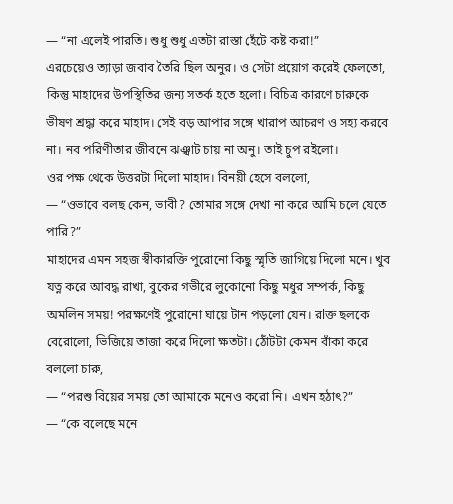— “না এলেই পারতি। শুধু শুধু এতটা রাস্তা হেঁটে কষ্ট করা!”
এরচেয়েও ত্যাড়া জবাব তৈরি ছিল অনুর। ও সেটা প্রয়োগ করেই ফেলতো, কিন্তু মাহাদের উপস্থিতির জন্য সতর্ক হতে হলো। বিচিত্র কারণে চারুকে ভীষণ শ্রদ্ধা করে মাহাদ। সেই বড় আপার সঙ্গে খারাপ আচরণ ও সহ্য করবে না। নব পরিণীতার জীবনে ঝঞ্ঝাট চায় না অনু। তাই চুপ রইলো।
ওর পক্ষ থেকে উত্তরটা দিলো মাহাদ। বিনয়ী হেসে বললো,
— “ওভাবে বলছ কেন, ভাবী? তোমার সঙ্গে দেখা না করে আমি চলে যেতে পারি?”
মাহাদের এমন সহজ স্বীকারক্তি পুরোনো কিছু স্মৃতি জাগিয়ে দিলো মনে। খুব যত্ন করে আবদ্ধ রাখা, বুকের গভীরে লুকোনো কিছু মধুর সম্পর্ক, কিছু অমলিন সময়! পরক্ষণেই পুরোনো ঘায়ে টান পড়লো যেন। রlক্ত ছলকে বেরোলো, ভিজিয়ে তাজা করে দিলো ক্ষতটা। ঠোঁটটা কেমন বাঁকা করে বললো চারু,
— “পরশু বিয়ের সময় তো আমাকে মনেও করো নি। এখন হঠাৎ?”
— “কে বলেছে মনে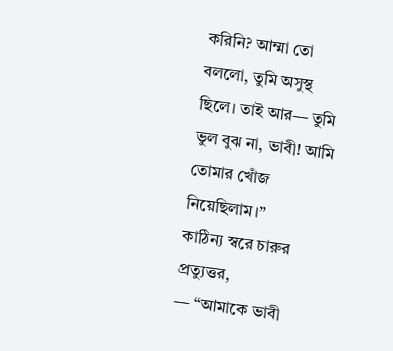করিনি? আম্মা তো বললো, তুমি অসুস্থ ছিলে। তাই আর— তুমি ভুল বুঝ না, ভাবী! আমি তোমার খোঁজ নিয়েছিলাম।”
কাঠিন্য স্বরে চারুর প্রত্যুত্তর,
— “আমাকে ভাবী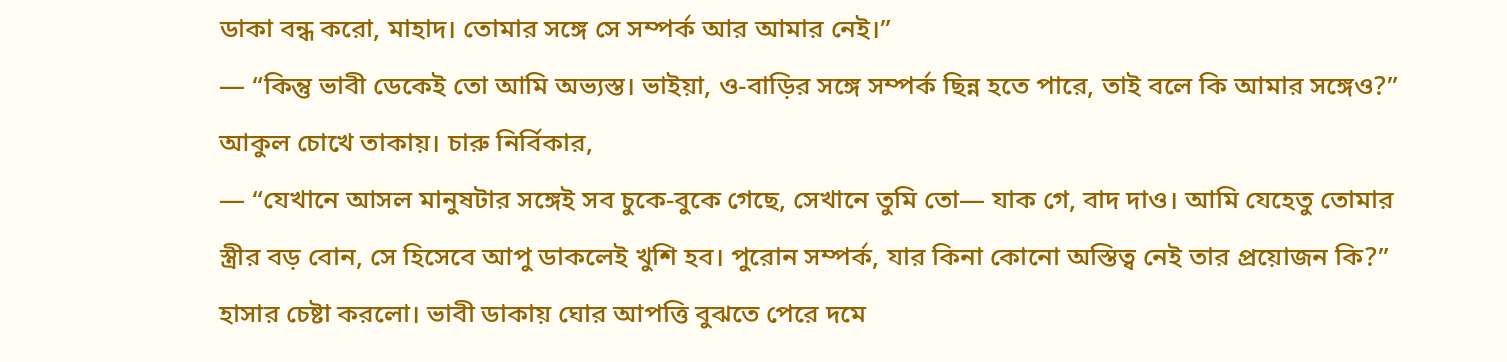ডাকা বন্ধ করো, মাহাদ। তোমার সঙ্গে সে সম্পর্ক আর আমার নেই।”
— “কিন্তু ভাবী ডেকেই তো আমি অভ্যস্ত। ভাইয়া, ও-বাড়ির সঙ্গে সম্পর্ক ছিন্ন হতে পারে, তাই বলে কি আমার সঙ্গেও?”
আকুল চোখে তাকায়। চারু নির্বিকার,
— “যেখানে আসল মানুষটার সঙ্গেই সব চুকে-বুকে গেছে, সেখানে তুমি তো— যাক গে, বাদ দাও। আমি যেহেতু তোমার স্ত্রীর বড় বোন, সে হিসেবে আপু ডাকলেই খুশি হব। পুরোন সম্পর্ক, যার কিনা কোনো অস্তিত্ব নেই তার প্রয়োজন কি?”
হাসার চেষ্টা করলো। ভাবী ডাকায় ঘোর আপত্তি বুঝতে পেরে দমে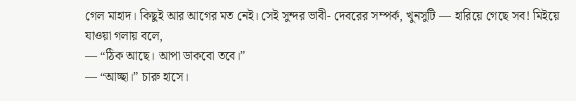গেল মাহাদ। কিছুই আর আগের মত নেই। সেই সুন্দর ভাবী- দেবরের সম্পর্ক, খুনসুটি — হারিয়ে গেছে সব! মিইয়ে যাওয়া গলায় বলে,
— “ঠিক আছে। আপা ডাকবো তবে।”
— “আচ্ছা।” চারু হাসে।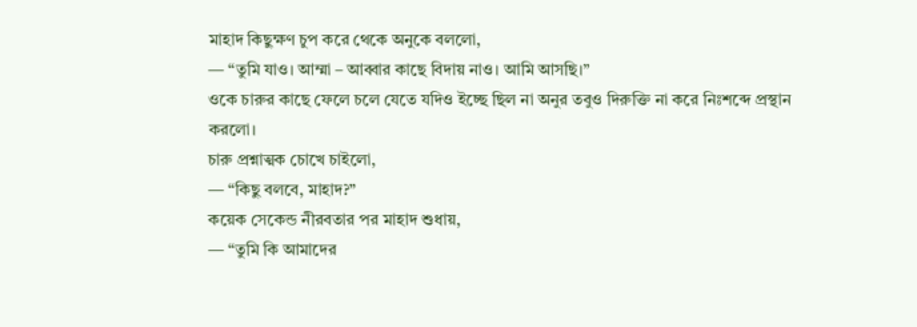মাহাদ কিছুক্ষণ চুপ করে থেকে অনুকে বললো,
— “তুমি যাও। আম্মা – আব্বার কাছে বিদায় নাও। আমি আসছি।”
ওকে চারুর কাছে ফেলে চলে যেতে যদিও ইচ্ছে ছিল না অনুর তবুও দিরুক্তি না করে নিঃশব্দে প্রস্থান করলো।
চারু প্রশ্নাত্মক চোখে চাইলো,
— “কিছু বলবে, মাহাদ?”
কয়েক সেকেন্ড নীরবতার পর মাহাদ শুধায়,
— “তুমি কি আমাদের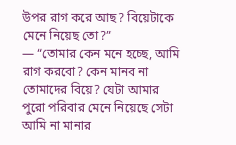উপর রাগ করে আছ? বিয়েটাকে মেনে নিয়েছ তো?”
— “তোমার কেন মনে হচ্ছে, আমি রাগ করবো? কেন মানব না তোমাদের বিয়ে? যেটা আমার পুরো পরিবার মেনে নিয়েছে সেটা আমি না মানার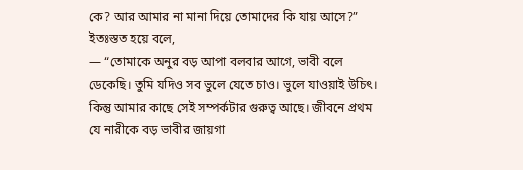কে? আর আমার না মানা দিয়ে তোমাদের কি যায় আসে?”
ইতঃস্তত হয়ে বলে,
— “তোমাকে অনুর বড় আপা বলবার আগে, ভাবী বলে ডেকেছি। তুমি যদিও সব ভুলে যেতে চাও। ভুলে যাওয়াই উচিৎ। কিন্তু আমার কাছে সেই সম্পর্কটার গুরুত্ব আছে। জীবনে প্রথম যে নারীকে বড় ভাবীর জায়গা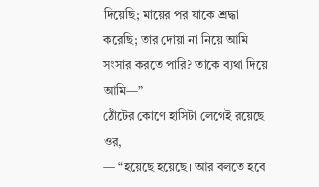দিয়েছি; মায়ের পর যাকে শ্রদ্ধা করেছি; তার দোয়া না নিয়ে আমি সংসার করতে পারি? তাকে ব্যথা দিয়ে আমি—”
ঠোঁটের কোণে হাসিটা লেগেই রয়েছে ওর,
— “হয়েছে হয়েছে। আর বলতে হবে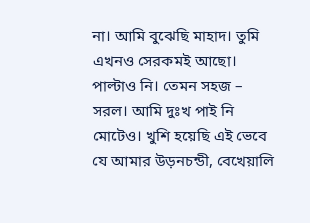না। আমি বুঝেছি মাহাদ। তুমি এখনও সেরকমই আছো। পাল্টাও নি। তেমন সহজ – সরল। আমি দুঃখ পাই নি মোটেও। খুশি হয়েছি এই ভেবে যে আমার উড়নচন্ডী, বেখেয়ালি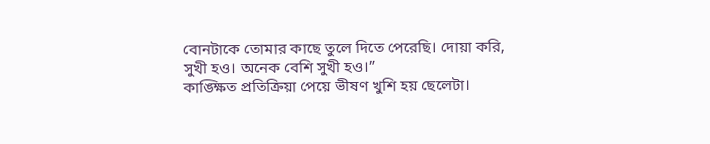বোনটাকে তোমার কাছে তুলে দিতে পেরেছি। দোয়া করি, সুখী হও। অনেক বেশি সুখী হও।”
কাঙ্ক্ষিত প্রতিক্রিয়া পেয়ে ভীষণ খুশি হয় ছেলেটা।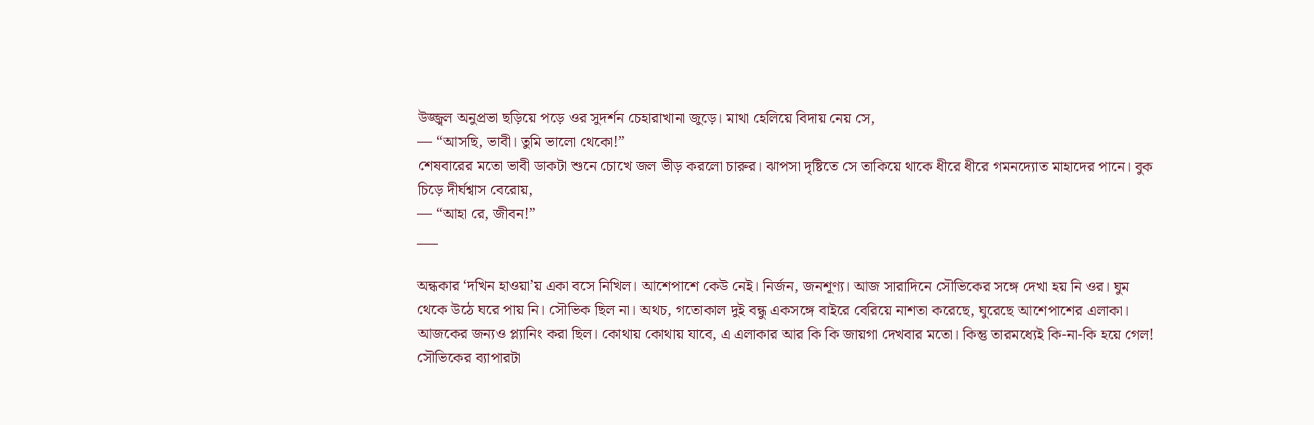উজ্জ্বল অনুপ্রভা ছড়িয়ে পড়ে ওর সুদর্শন চেহারাখানা জুড়ে। মাথা হেলিয়ে বিদায় নেয় সে,
— “আসছি, ভাবী। তুমি ভালো থেকো!”
শেষবারের মতো ভাবী ডাকটা শুনে চোখে জল ভীড় করলো চারুর। ঝাপসা দৃষ্টিতে সে তাকিয়ে থাকে ধীরে ধীরে গমনদ্যোত মাহাদের পানে। বুক চিড়ে দীর্ঘশ্বাস বেরোয়,
— “আহা রে, জীবন!”
___

অন্ধকার ‘দখিন হাওয়া’য় একা বসে নিখিল। আশেপাশে কেউ নেই। নির্জন, জনশূণ্য। আজ সারাদিনে সৌভিকের সঙ্গে দেখা হয় নি ওর। ঘুম থেকে উঠে ঘরে পায় নি। সৌভিক ছিল না। অথচ, গতোকাল দুই বন্ধু একসঙ্গে বাইরে বেরিয়ে নাশতা করেছে, ঘুরেছে আশেপাশের এলাকা। আজকের জন্যও প্ল্যানিং করা ছিল। কোথায় কোথায় যাবে, এ এলাকার আর কি কি জায়গা দেখবার মতো। কিন্তু তারমধ্যেই কি-না-কি হয়ে গেল!
সৌভিকের ব্যাপারটা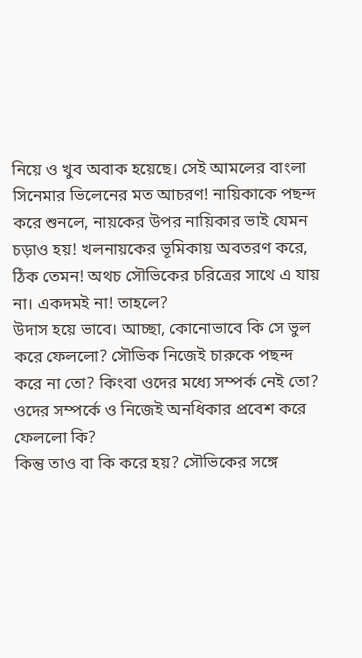নিয়ে ও খুব অবাক হয়েছে। সেই আমলের বাংলা সিনেমার ভিলেনের মত আচরণ! নায়িকাকে পছন্দ করে শুনলে, নায়কের উপর নায়িকার ভাই যেমন চড়াও হয়! খলনায়কের ভূমিকায় অবতরণ করে, ঠিক তেমন! অথচ সৌভিকের চরিত্রের সাথে এ যায় না। একদমই না! তাহলে?
উদাস হয়ে ভাবে। আচ্ছা, কোনোভাবে কি সে ভুল করে ফেললো? সৌভিক নিজেই চারুকে পছন্দ করে না তো? কিংবা ওদের মধ্যে সম্পর্ক নেই তো? ওদের সম্পর্কে ও নিজেই অনধিকার প্রবেশ করে ফেললো কি?
কিন্তু তাও বা কি করে হয়? সৌভিকের সঙ্গে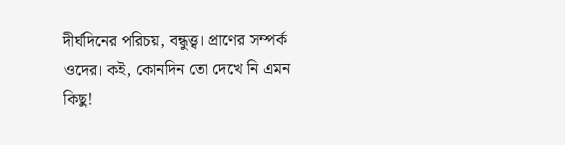দীর্ঘদিনের পরিচয়, বন্ধুত্ত্ব। প্রাণের সম্পর্ক ওদের। কই, কোনদিন তো দেখে নি এমন কিছু!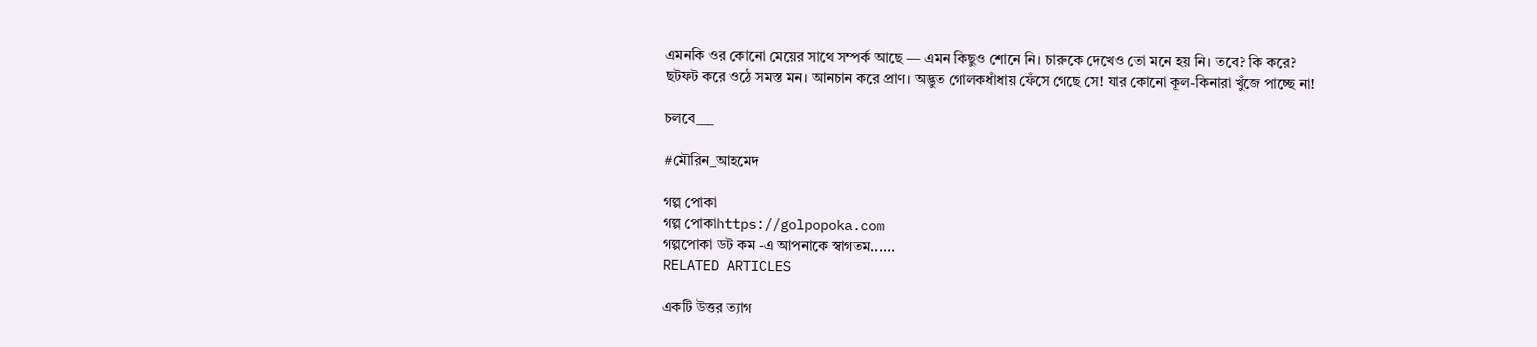এমনকি ওর কোনো মেয়ের সাথে সম্পর্ক আছে — এমন কিছুও শোনে নি। চারুকে দেখেও তো মনে হয় নি। তবে? কি করে?
ছটফট করে ওঠে সমস্ত মন। আনচান করে প্রাণ। অদ্ভুত গোলকধাঁধায় ফেঁসে গেছে সে! যার কোনো কূল-কিনারা খুঁজে পাচ্ছে না!

চলবে___

#মৌরিন_আহমেদ

গল্প পোকা
গল্প পোকাhttps://golpopoka.com
গল্পপোকা ডট কম -এ আপনাকে স্বাগতম......
RELATED ARTICLES

একটি উত্তর ত্যাগ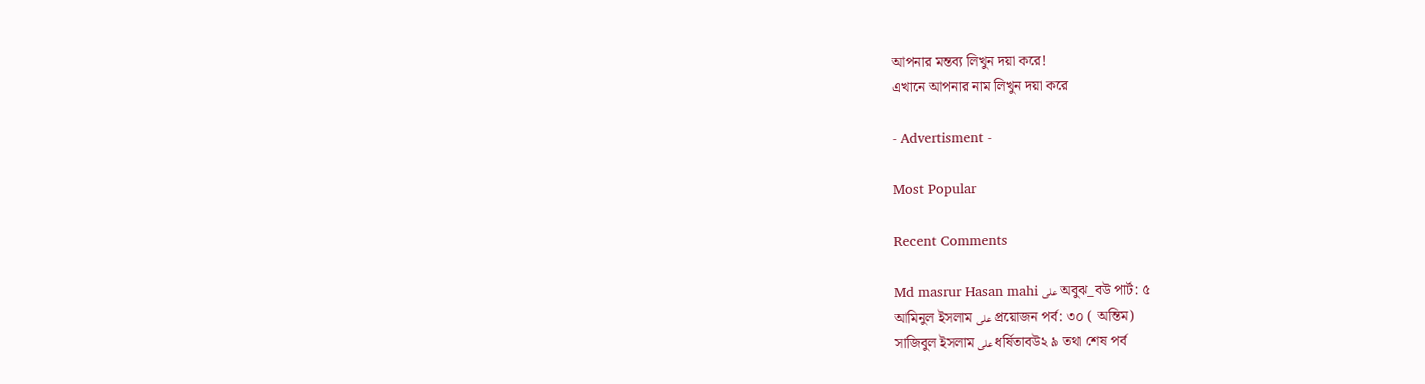আপনার মন্তব্য লিখুন দয়া করে!
এখানে আপনার নাম লিখুন দয়া করে

- Advertisment -

Most Popular

Recent Comments

Md masrur Hasan mahi على অবুঝ_বউ পার্ট: ৫
আমিনুল ইসলাম على প্রয়োজন পর্ব: ৩০ ( অন্তিম)
সাজিবুল ইসলাম على ধর্ষিতাবউ২ ৯ তথা শেষ পর্ব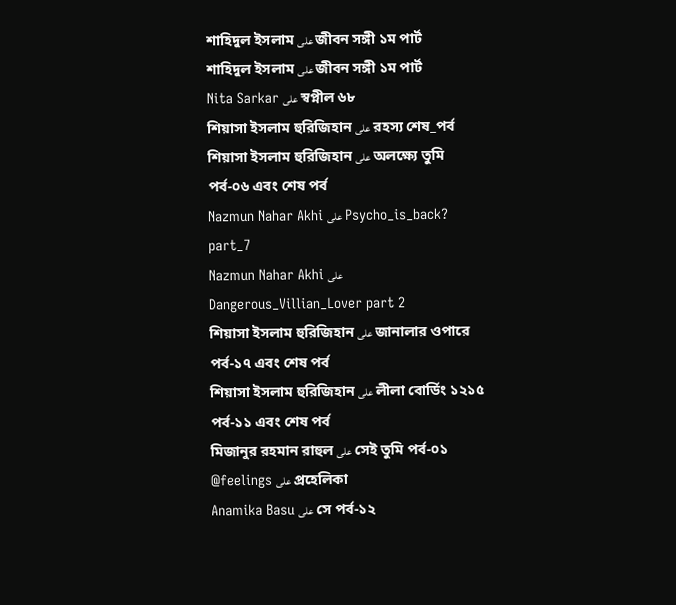শাহিদুল ইসলাম على জীবন সঙ্গী ১ম পার্ট
শাহিদুল ইসলাম على জীবন সঙ্গী ১ম পার্ট
Nita Sarkar على স্বপ্নীল ৬৮
শিয়াসা ইসলাম হুরিজিহান على রহস্য শেষ_পর্ব
শিয়াসা ইসলাম হুরিজিহান على অলক্ষ্যে তুমি পর্ব-০৬ এবং শেষ পর্ব
Nazmun Nahar Akhi على Psycho_is_back? part_7
Nazmun Nahar Akhi على Dangerous_Villian_Lover part 2
শিয়াসা ইসলাম হুরিজিহান على জানালার ওপারে পর্ব-১৭ এবং শেষ পর্ব
শিয়াসা ইসলাম হুরিজিহান على লীলা বোর্ডিং ১২১৫ পর্ব-১১ এবং শেষ পর্ব
মিজানুর রহমান রাহুল على সেই তুমি পর্ব-০১
@feelings على প্রহেলিকা
Anamika Basu على সে পর্ব-১২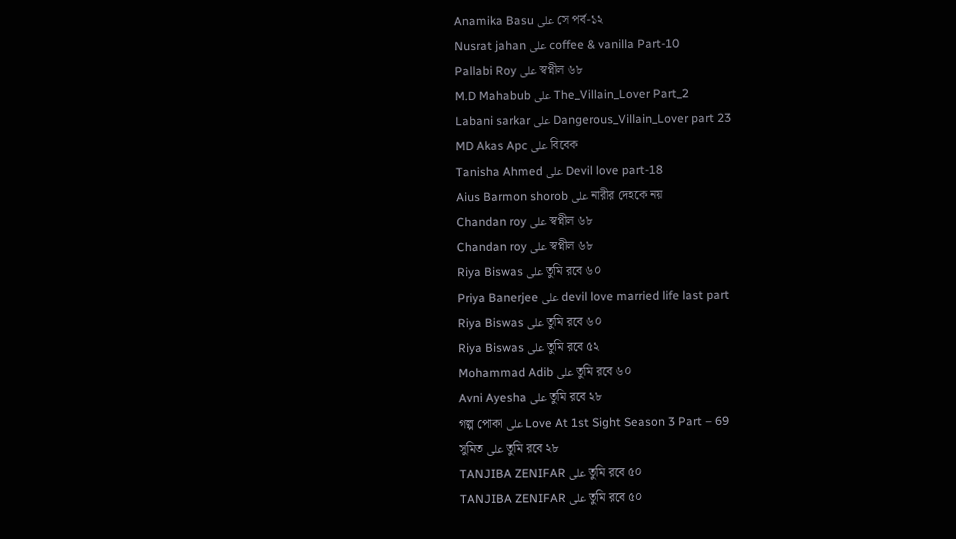Anamika Basu على সে পর্ব-১২
Nusrat jahan على coffee & vanilla Part-10
Pallabi Roy على স্বপ্নীল ৬৮
M.D Mahabub على The_Villain_Lover Part_2
Labani sarkar على Dangerous_Villain_Lover part 23
MD Akas Apc على বিবেক
Tanisha Ahmed على Devil love part-18
Aius Barmon shorob على নারীর দেহকে নয়
Chandan roy على স্বপ্নীল ৬৮
Chandan roy على স্বপ্নীল ৬৮
Riya Biswas على তুমি রবে ৬০
Priya Banerjee على devil love married life last part
Riya Biswas على তুমি রবে ৬০
Riya Biswas على তুমি রবে ৫২
Mohammad Adib على তুমি রবে ৬০
Avni Ayesha على তুমি রবে ২৮
গল্প পোকা على Love At 1st Sight Season 3 Part – 69
সুমিত على তুমি রবে ২৮
TANJIBA ZENIFAR على তুমি রবে ৫০
TANJIBA ZENIFAR على তুমি রবে ৫০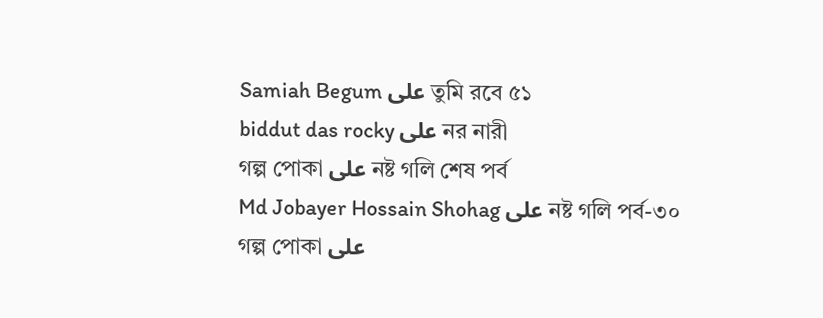Samiah Begum على তুমি রবে ৫১
biddut das rocky على নর নারী
গল্প পোকা على নষ্ট গলি শেষ পর্ব
Md Jobayer Hossain Shohag على নষ্ট গলি পর্ব-৩০
গল্প পোকা على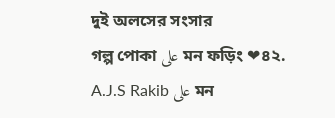দুই অলসের সংসার
গল্প পোকা على মন ফড়িং ❤৪২.
A.J.S Rakib على মন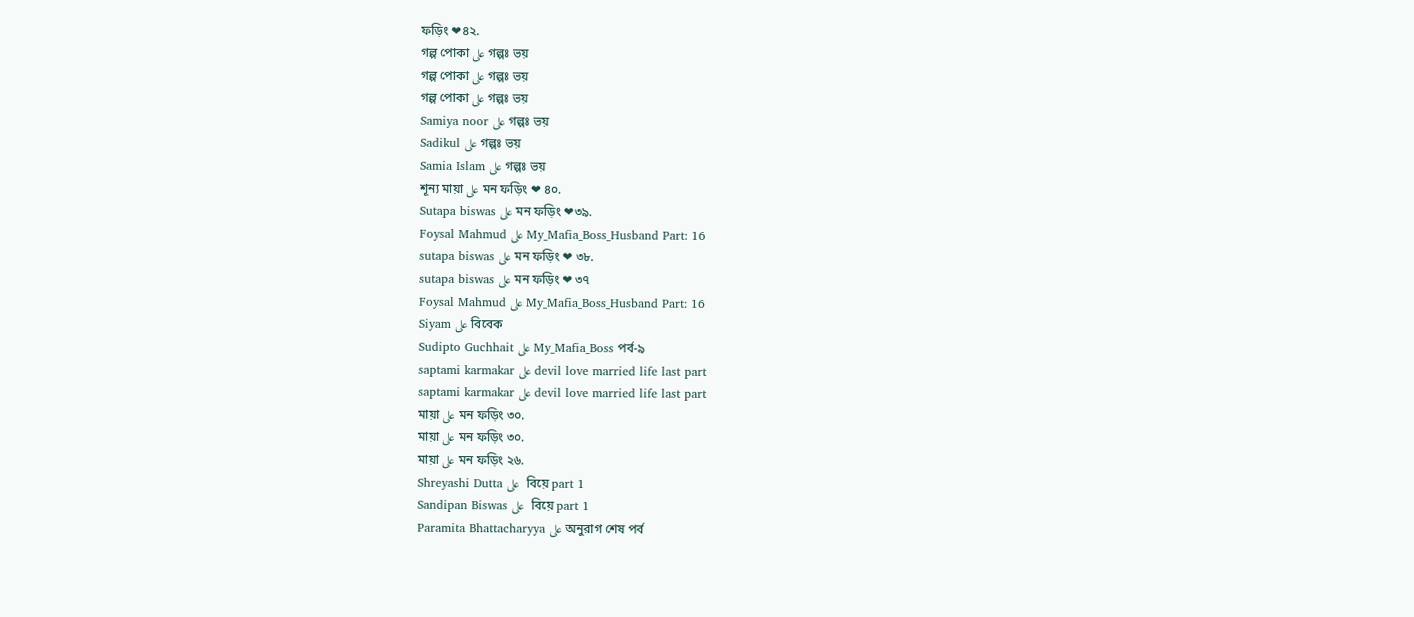ফড়িং ❤৪২.
গল্প পোকা على গল্পঃ ভয়
গল্প পোকা على গল্পঃ ভয়
গল্প পোকা على গল্পঃ ভয়
Samiya noor على গল্পঃ ভয়
Sadikul على গল্পঃ ভয়
Samia Islam على গল্পঃ ভয়
শূন্য মায়া على মন ফড়িং ❤ ৪০.
Sutapa biswas على মন ফড়িং ❤৩৯.
Foysal Mahmud على My_Mafia_Boss_Husband Part: 16
sutapa biswas على মন ফড়িং ❤ ৩৮.
sutapa biswas على মন ফড়িং ❤ ৩৭
Foysal Mahmud على My_Mafia_Boss_Husband Part: 16
Siyam على বিবেক
Sudipto Guchhait على My_Mafia_Boss পর্ব-৯
saptami karmakar على devil love married life last part
saptami karmakar على devil love married life last part
মায়া على মন ফড়িং ৩০.
মায়া على মন ফড়িং ৩০.
মায়া على মন ফড়িং ২৬.
Shreyashi Dutta على  বিয়ে part 1
Sandipan Biswas على  বিয়ে part 1
Paramita Bhattacharyya على অনুরাগ শেষ পর্ব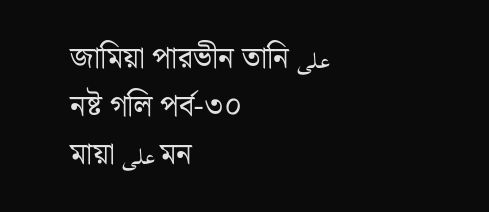জামিয়া পারভীন তানি على নষ্ট গলি পর্ব-৩০
মায়া على মন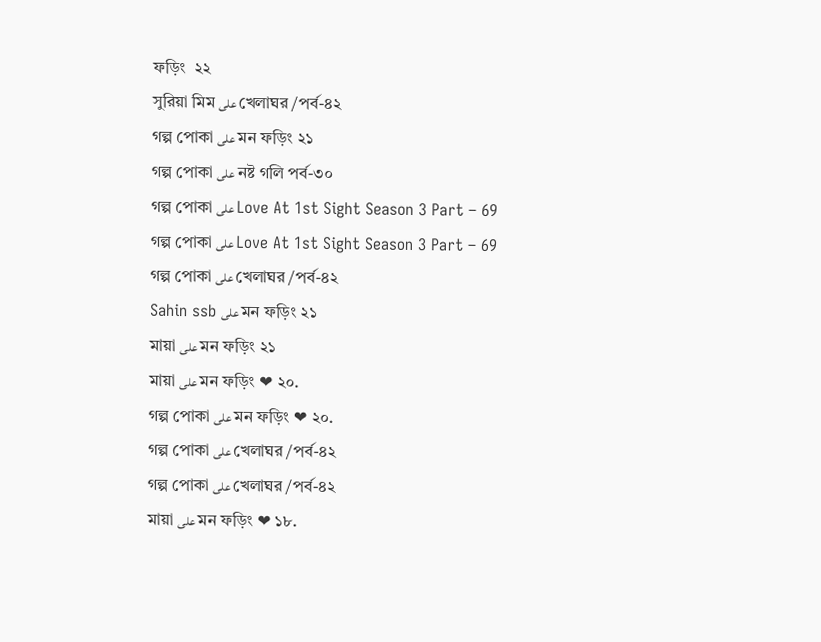ফড়িং  ২২
সুরিয়া মিম على খেলাঘর /পর্ব-৪২
গল্প পোকা على মন ফড়িং ২১
গল্প পোকা على নষ্ট গলি পর্ব-৩০
গল্প পোকা على Love At 1st Sight Season 3 Part – 69
গল্প পোকা على Love At 1st Sight Season 3 Part – 69
গল্প পোকা على খেলাঘর /পর্ব-৪২
Sahin ssb على মন ফড়িং ২১
মায়া على মন ফড়িং ২১
মায়া على মন ফড়িং ❤ ২০.
গল্প পোকা على মন ফড়িং ❤ ২০.
গল্প পোকা على খেলাঘর /পর্ব-৪২
গল্প পোকা على খেলাঘর /পর্ব-৪২
মায়া على মন ফড়িং ❤ ১৮.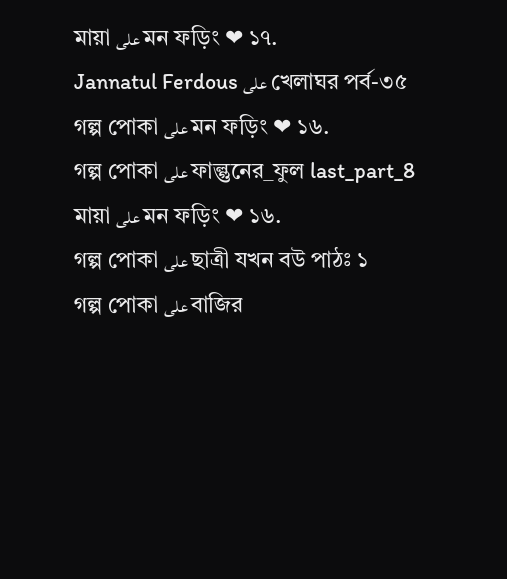মায়া على মন ফড়িং ❤ ১৭.
Jannatul Ferdous على খেলাঘর পর্ব-৩৫
গল্প পোকা على মন ফড়িং ❤ ১৬.
গল্প পোকা على ফাল্গুনের_ফুল last_part_8
মায়া على মন ফড়িং ❤ ১৬.
গল্প পোকা على ছাত্রী যখন বউ পাঠঃ ১
গল্প পোকা على বাজির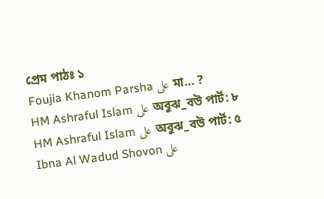প্রেম পাঠঃ ১
Foujia Khanom Parsha على মা… ?
HM Ashraful Islam على অবুঝ_বউ পার্ট: ৮
HM Ashraful Islam على অবুঝ_বউ পার্ট: ৫
Ibna Al Wadud Shovon على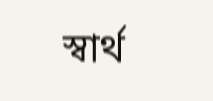স্বার্থ